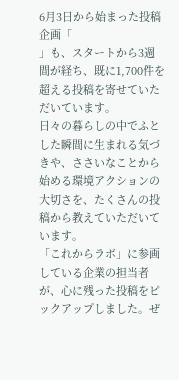6月3日から始まった投稿企画「
」も、スタートから3週間が経ち、既に1,700件を超える投稿を寄せていただいています。
日々の暮らしの中でふとした瞬間に生まれる気づきや、ささいなことから始める環境アクションの大切さを、たくさんの投稿から教えていただいています。
「これからラボ」に参画している企業の担当者が、心に残った投稿をピックアップしました。ぜ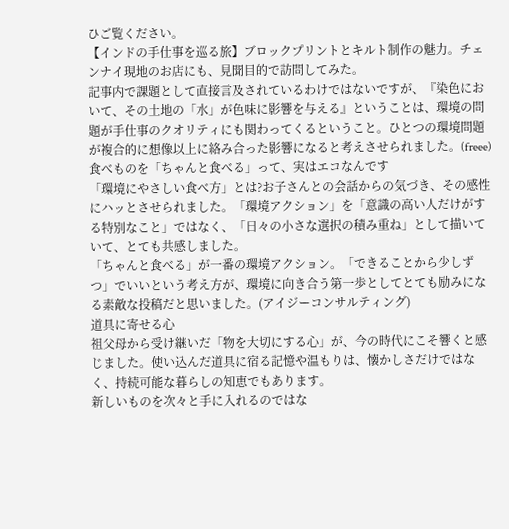ひご覧ください。
【インドの手仕事を巡る旅】ブロックプリントとキルト制作の魅力。チェンナイ現地のお店にも、見聞目的で訪問してみた。
記事内で課題として直接言及されているわけではないですが、『染色において、その土地の「水」が色味に影響を与える』ということは、環境の問題が手仕事のクオリティにも関わってくるということ。ひとつの環境問題が複合的に想像以上に絡み合った影響になると考えさせられました。(freee)
食べものを「ちゃんと食べる」って、実はエコなんです
「環境にやさしい食べ方」とは?お子さんとの会話からの気づき、その感性にハッとさせられました。「環境アクション」を「意識の高い人だけがする特別なこと」ではなく、「日々の小さな選択の積み重ね」として描いていて、とても共感しました。
「ちゃんと食べる」が一番の環境アクション。「できることから少しずつ」でいいという考え方が、環境に向き合う第一歩としてとても励みになる素敵な投稿だと思いました。(アイジーコンサルティング)
道具に寄せる心
祖父母から受け継いだ「物を大切にする心」が、今の時代にこそ響くと感じました。使い込んだ道具に宿る記憶や温もりは、懐かしさだけではなく、持続可能な暮らしの知恵でもあります。
新しいものを次々と手に入れるのではな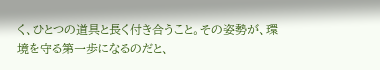く、ひとつの道具と長く付き合うこと。その姿勢が、環境を守る第一歩になるのだと、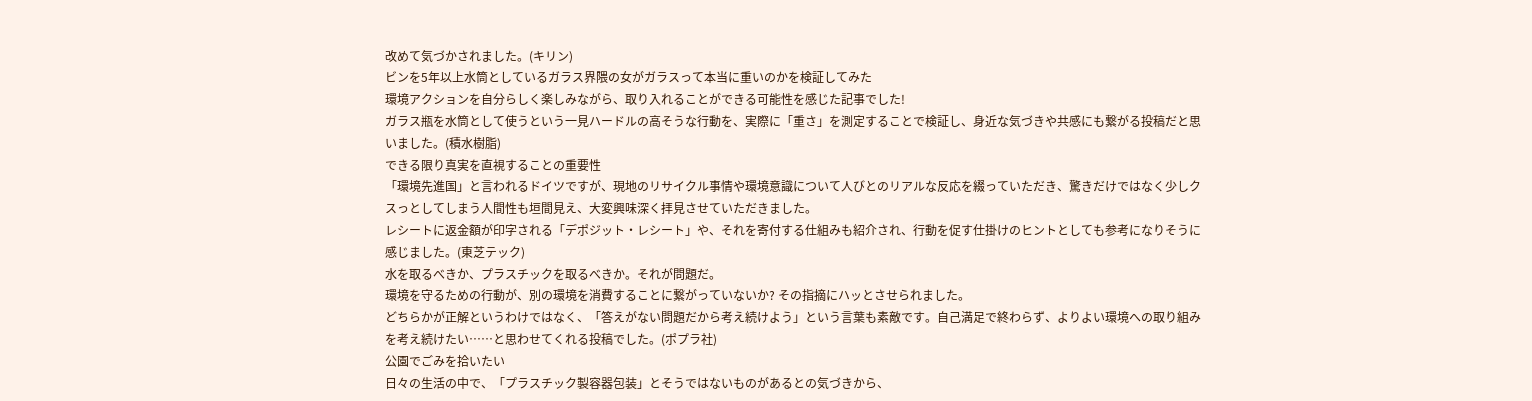改めて気づかされました。(キリン)
ビンを5年以上水筒としているガラス界隈の女がガラスって本当に重いのかを検証してみた
環境アクションを自分らしく楽しみながら、取り入れることができる可能性を感じた記事でした!
ガラス瓶を水筒として使うという一見ハードルの高そうな行動を、実際に「重さ」を測定することで検証し、身近な気づきや共感にも繋がる投稿だと思いました。(積水樹脂)
できる限り真実を直視することの重要性
「環境先進国」と言われるドイツですが、現地のリサイクル事情や環境意識について人びとのリアルな反応を綴っていただき、驚きだけではなく少しクスっとしてしまう人間性も垣間見え、大変興味深く拝見させていただきました。
レシートに返金額が印字される「デポジット・レシート」や、それを寄付する仕組みも紹介され、行動を促す仕掛けのヒントとしても参考になりそうに感じました。(東芝テック)
水を取るべきか、プラスチックを取るべきか。それが問題だ。
環境を守るための行動が、別の環境を消費することに繋がっていないか? その指摘にハッとさせられました。
どちらかが正解というわけではなく、「答えがない問題だから考え続けよう」という言葉も素敵です。自己満足で終わらず、よりよい環境への取り組みを考え続けたい……と思わせてくれる投稿でした。(ポプラ社)
公園でごみを拾いたい
日々の生活の中で、「プラスチック製容器包装」とそうではないものがあるとの気づきから、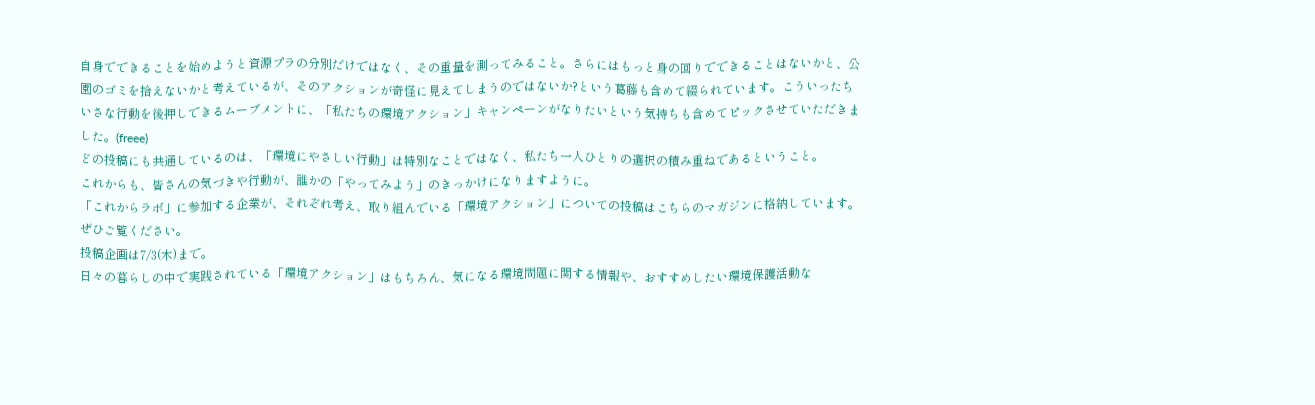自身でできることを始めようと資源プラの分別だけではなく、その重量を測ってみること。さらにはもっと身の回りでできることはないかと、公園のゴミを拾えないかと考えているが、そのアクションが奇怪に見えてしまうのではないか?という葛藤も含めて綴られています。こういったちいさな行動を後押しできるムーブメントに、「私たちの環境アクション」キャンペーンがなりたいという気持ちも含めてピックさせていただきました。(freee)
どの投稿にも共通しているのは、「環境にやさしい行動」は特別なことではなく、私たち一人ひとりの選択の積み重ねであるということ。
これからも、皆さんの気づきや行動が、誰かの「やってみよう」のきっかけになりますように。
「これからラボ」に参加する企業が、それぞれ考え、取り組んでいる「環境アクション」についての投稿はこちらのマガジンに格納しています。
ぜひご覧ください。
投稿企画は7/3(木)まで。
日々の暮らしの中で実践されている「環境アクション」はもちろん、気になる環境問題に関する情報や、おすすめしたい環境保護活動な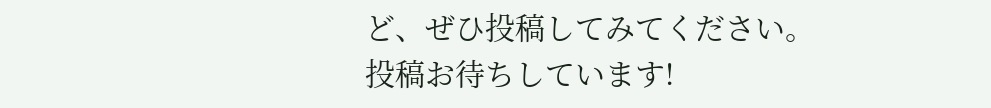ど、ぜひ投稿してみてください。
投稿お待ちしています!